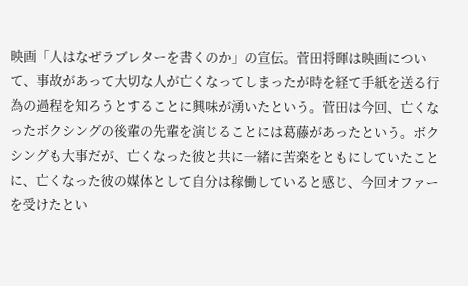映画「人はなぜラブレターを書くのか」の宣伝。菅田将暉は映画について、事故があって大切な人が亡くなってしまったが時を経て手紙を送る行為の過程を知ろうとすることに興味が湧いたという。菅田は今回、亡くなったボクシングの後輩の先輩を演じることには葛藤があったという。ボクシングも大事だが、亡くなった彼と共に一緒に苦楽をともにしていたことに、亡くなった彼の媒体として自分は稼働していると感じ、今回オファーを受けたとい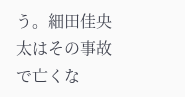う。細田佳央太はその事故で亡くな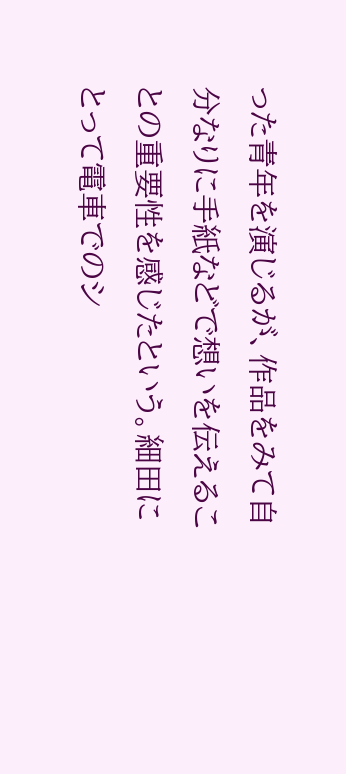った青年を演じるが、作品をみて自分なりに手紙などで想いを伝えることの重要性を感じたという。細田にとって電車でのシ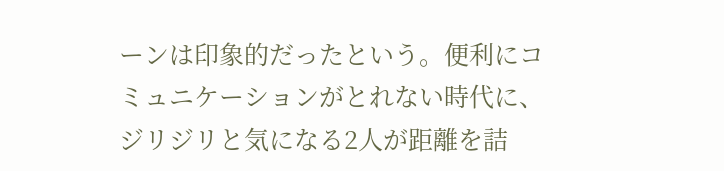ーンは印象的だったという。便利にコミュニケーションがとれない時代に、ジリジリと気になる2人が距離を詰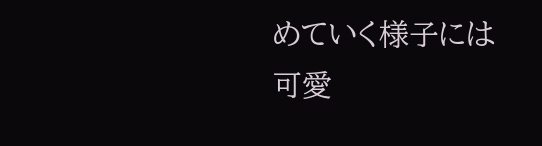めていく様子には可愛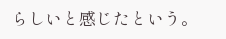らしいと感じたという。